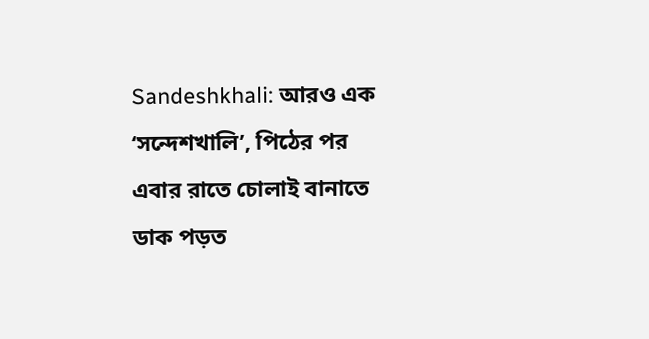Sandeshkhali: আরও এক ‘সন্দেশখালি’, পিঠের পর এবার রাতে চোলাই বানাতে ডাক পড়ত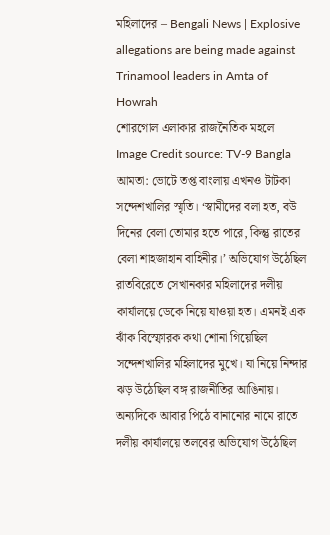মহিলাদের – Bengali News | Explosive allegations are being made against Trinamool leaders in Amta of Howrah
শোরগোল এলাকার রাজনৈতিক মহলে Image Credit source: TV-9 Bangla
আমতা: ভোটে তপ্ত বাংলায় এখনও টাটকা সন্দেশখালির স্মৃতি। ‘স্বামীদের বলা হত, বউ দিনের বেলা তোমার হতে পারে, কিন্তু রাতের বেলা শাহজাহান বাহিনীর।’ অভিযোগ উঠেছিল রাতবিরেতে সেখানকার মহিলাদের দলীয় কার্যালয়ে ডেকে নিয়ে যাওয়া হত। এমনই এক ঝাঁক বিস্ফোরক কথা শোনা গিয়েছিল সন্দেশখালির মহিলাদের মুখে। যা নিয়ে নিন্দার ঝড় উঠেছিল বঙ্গ রাজনীতির আঙিনায়। অন্যদিকে আবার পিঠে বানানোর নামে রাতে দলীয় কার্যালয়ে তলবের অভিযোগ উঠেছিল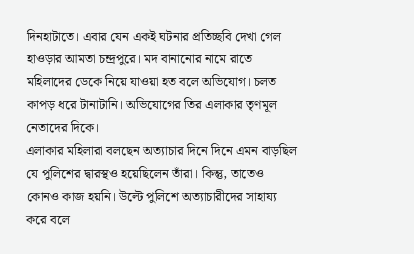দিনহাটাতে। এবার যেন একই ঘটনার প্রতিচ্ছবি দেখা গেল হাওড়ার আমতা চন্দ্রপুরে। মদ বানানোর নামে রাতে মহিলাদের ডেকে নিয়ে যাওয়া হত বলে অভিযোগ। চলত কাপড় ধরে টানাটানি। অভিযোগের তির এলাকার তৃণমূল নেতাদের দিকে।
এলাকার মহিলারা বলছেন অত্যাচার দিনে দিনে এমন বাড়ছিল যে পুলিশের দ্বারস্থও হয়েছিলেন তাঁরা। কিন্তু, তাতেও কোনও কাজ হয়নি। উল্টে পুলিশে অত্যাচারীদের সাহায্য করে বলে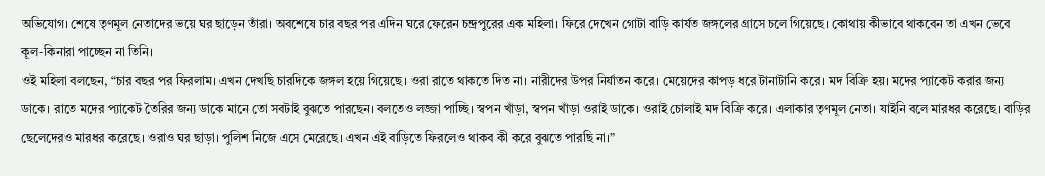অভিযোগ। শেষে তৃণমূল নেতাদের ভয়ে ঘর ছাড়েন তাঁরা। অবশেষে চার বছর পর এদিন ঘরে ফেরেন চন্দ্রপুরের এক মহিলা। ফিরে দেখেন গোটা বাড়ি কার্যত জঙ্গলের গ্রাসে চলে গিয়েছে। কোথায় কীভাবে থাকবেন তা এখন ভেবে কূল-কিনারা পাচ্ছেন না তিনি।
ওই মহিলা বলছেন, “চার বছর পর ফিরলাম। এখন দেখছি চারদিকে জঙ্গল হয়ে গিয়েছে। ওরা রাতে থাকতে দিত না। নারীদের উপর নির্যাতন করে। মেয়েদের কাপড় ধরে টানাটানি করে। মদ বিক্রি হয়। মদের প্যাকেট করার জন্য ডাকে। রাতে মদের প্যাকেট তৈরির জন্য ডাকে মানে তো সবটাই বুঝতে পারছেন। বলতেও লজ্জা পাচ্ছি। স্বপন খাঁড়া, স্বপন খাঁড়া ওরাই ডাকে। ওরাই চোলাই মদ বিক্রি করে। এলাকার তৃণমূল নেতা। যাইনি বলে মারধর করেছে। বাড়ির ছেলেদেরও মারধর করেছে। ওরাও ঘর ছাড়া। পুলিশ নিজে এসে মেরেছে। এখন এই বাড়িতে ফিরলেও থাকব কী করে বুঝতে পারছি না।”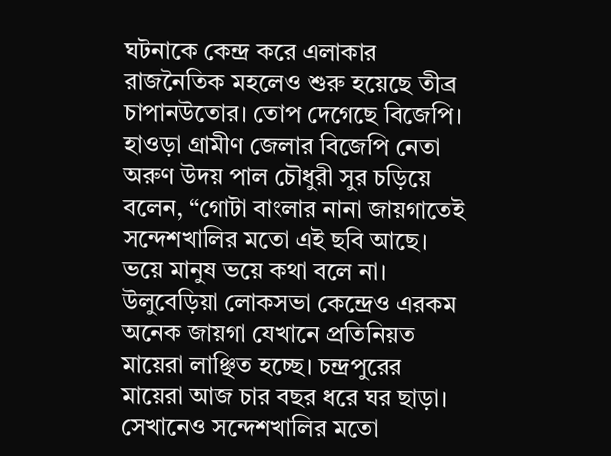ঘটনাকে কেন্দ্র করে এলাকার রাজনৈতিক মহলেও শুরু হয়েছে তীব্র চাপানউতোর। তোপ দেগেছে বিজেপি। হাওড়া গ্রামীণ জেলার বিজেপি নেতা অরুণ উদয় পাল চৌধুরী সুর চড়িয়ে বলেন, “গোটা বাংলার নানা জায়গাতেই সন্দেশখালির মতো এই ছবি আছে। ভয়ে মানুষ ভয়ে কথা বলে না। উলুবেড়িয়া লোকসভা কেন্দ্রেও এরকম অনেক জায়গা যেখানে প্রতিনিয়ত মায়েরা লাঞ্ছিত হচ্ছে। চন্দ্রপুরের মায়েরা আজ চার বছর ধরে ঘর ছাড়া। সেখানেও সন্দেশখালির মতো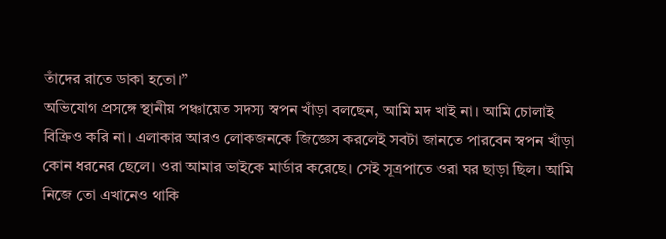তাঁদের রাতে ডাকা হতো।”
অভিযোগ প্রসঙ্গে স্থানীয় পঞ্চায়েত সদস্য স্বপন খাঁড়া বলছেন, আমি মদ খাই না। আমি চোলাই বিক্রিও করি না। এলাকার আরও লোকজনকে জিজ্ঞেস করলেই সবটা জানতে পারবেন স্বপন খাঁড়া কোন ধরনের ছেলে। ওরা আমার ভাইকে মার্ডার করেছে। সেই সূত্রপাতে ওরা ঘর ছাড়া ছিল। আমি নিজে তো এখানেও থাকি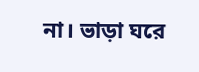না। ভাড়া ঘরে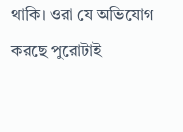থাকি। ওরা যে অভিযোগ করছে পুরোটাই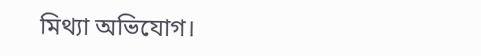মিথ্যা অভিযোগ।